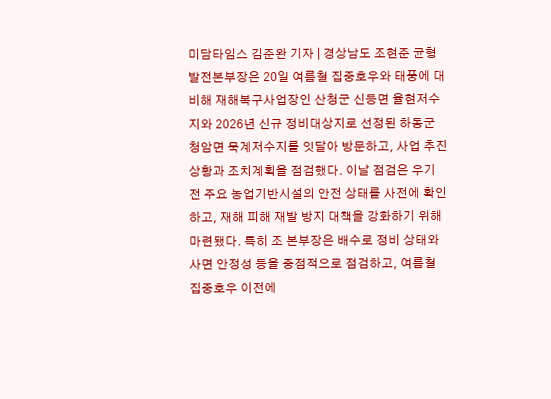미담타임스 김준완 기자 | 경상남도 조현준 균형발전본부장은 20일 여름철 집중호우와 태풍에 대비해 재해복구사업장인 산청군 신등면 율현저수지와 2026년 신규 정비대상지로 선정된 하동군 청암면 묵계저수지를 잇달아 방문하고, 사업 추진상황과 조치계획을 점검했다. 이날 점검은 우기 전 주요 농업기반시설의 안전 상태를 사전에 확인하고, 재해 피해 재발 방지 대책을 강화하기 위해 마련됐다. 특히 조 본부장은 배수로 정비 상태와 사면 안정성 등을 중점적으로 점검하고, 여름철 집중호우 이전에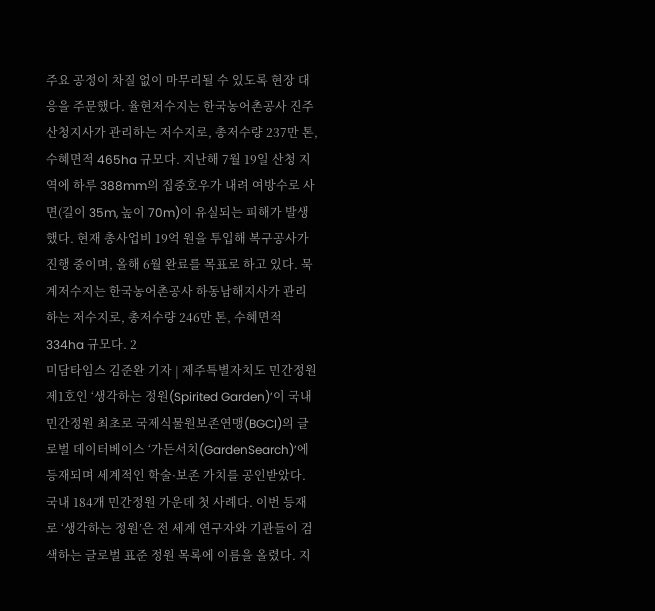주요 공정이 차질 없이 마무리될 수 있도록 현장 대응을 주문했다. 율현저수지는 한국농어촌공사 진주산청지사가 관리하는 저수지로, 총저수량 237만 톤, 수혜면적 465ha 규모다. 지난해 7월 19일 산청 지역에 하루 388mm의 집중호우가 내려 여방수로 사면(길이 35m, 높이 70m)이 유실되는 피해가 발생했다. 현재 총사업비 19억 원을 투입해 복구공사가 진행 중이며, 올해 6월 완료를 목표로 하고 있다. 묵계저수지는 한국농어촌공사 하동남해지사가 관리하는 저수지로, 총저수량 246만 톤, 수혜면적 334ha 규모다. 2
미담타임스 김준완 기자 | 제주특별자치도 민간정원 제1호인 ‘생각하는 정원(Spirited Garden)’이 국내 민간정원 최초로 국제식물원보존연맹(BGCI)의 글로벌 데이터베이스 ‘가든서치(GardenSearch)’에 등재되며 세계적인 학술·보존 가치를 공인받았다. 국내 184개 민간정원 가운데 첫 사례다. 이번 등재로 ‘생각하는 정원’은 전 세계 연구자와 기관들이 검색하는 글로벌 표준 정원 목록에 이름을 올렸다. 지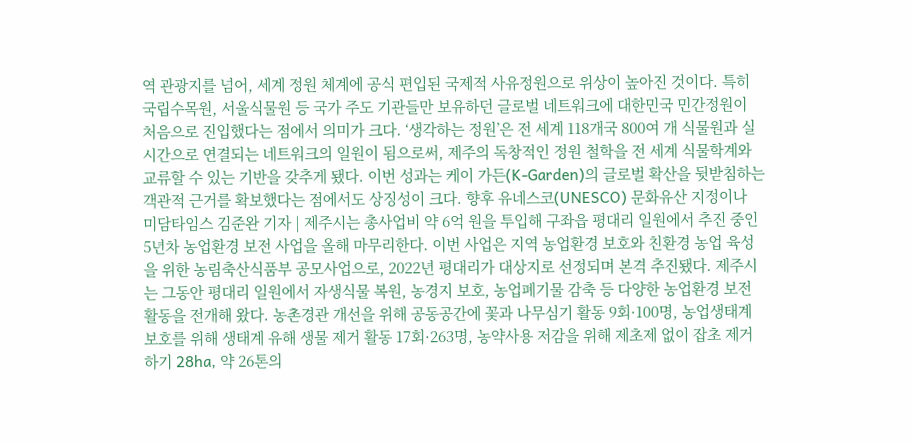역 관광지를 넘어, 세계 정원 체계에 공식 편입된 국제적 사유정원으로 위상이 높아진 것이다. 특히 국립수목원, 서울식물원 등 국가 주도 기관들만 보유하던 글로벌 네트워크에 대한민국 민간정원이 처음으로 진입했다는 점에서 의미가 크다. ‘생각하는 정원’은 전 세계 118개국 800여 개 식물원과 실시간으로 연결되는 네트워크의 일원이 됨으로써, 제주의 독창적인 정원 철학을 전 세계 식물학계와 교류할 수 있는 기반을 갖추게 됐다. 이번 성과는 케이 가든(K-Garden)의 글로벌 확산을 뒷받침하는 객관적 근거를 확보했다는 점에서도 상징성이 크다. 향후 유네스코(UNESCO) 문화유산 지정이나
미담타임스 김준완 기자 | 제주시는 총사업비 약 6억 원을 투입해 구좌읍 평대리 일원에서 추진 중인 5년차 농업환경 보전 사업을 올해 마무리한다. 이번 사업은 지역 농업환경 보호와 친환경 농업 육성을 위한 농림축산식품부 공모사업으로, 2022년 평대리가 대상지로 선정되며 본격 추진됐다. 제주시는 그동안 평대리 일원에서 자생식물 복원, 농경지 보호, 농업폐기물 감축 등 다양한 농업환경 보전 활동을 전개해 왔다. 농촌경관 개선을 위해 공동공간에 꽃과 나무심기 활동 9회·100명, 농업생태계 보호를 위해 생태계 유해 생물 제거 활동 17회·263명, 농약사용 저감을 위해 제초제 없이 잡초 제거하기 28ha, 약 26톤의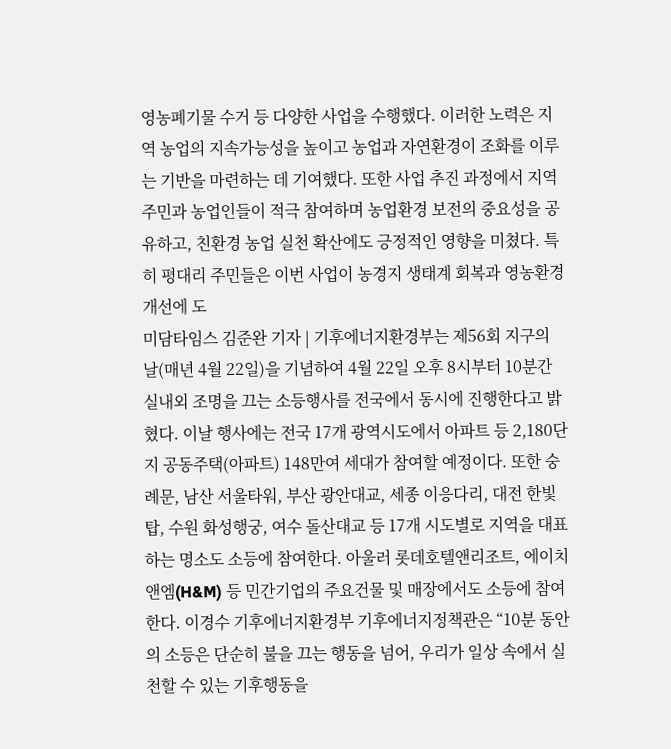영농폐기물 수거 등 다양한 사업을 수행했다. 이러한 노력은 지역 농업의 지속가능성을 높이고 농업과 자연환경이 조화를 이루는 기반을 마련하는 데 기여했다. 또한 사업 추진 과정에서 지역 주민과 농업인들이 적극 참여하며 농업환경 보전의 중요성을 공유하고, 친환경 농업 실천 확산에도 긍정적인 영향을 미쳤다. 특히 평대리 주민들은 이번 사업이 농경지 생태계 회복과 영농환경 개선에 도
미담타임스 김준완 기자 | 기후에너지환경부는 제56회 지구의 날(매년 4월 22일)을 기념하여 4월 22일 오후 8시부터 10분간 실내외 조명을 끄는 소등행사를 전국에서 동시에 진행한다고 밝혔다. 이날 행사에는 전국 17개 광역시도에서 아파트 등 2,180단지 공동주택(아파트) 148만여 세대가 참여할 예정이다. 또한 숭례문, 남산 서울타워, 부산 광안대교, 세종 이응다리, 대전 한빛탑, 수원 화성행궁, 여수 돌산대교 등 17개 시도별로 지역을 대표하는 명소도 소등에 참여한다. 아울러 롯데호텔앤리조트, 에이치앤엠(H&M) 등 민간기업의 주요건물 및 매장에서도 소등에 참여한다. 이경수 기후에너지환경부 기후에너지정책관은 “10분 동안의 소등은 단순히 불을 끄는 행동을 넘어, 우리가 일상 속에서 실천할 수 있는 기후행동을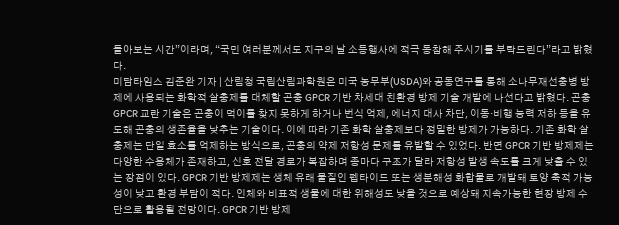돌아보는 시간”이라며, “국민 여러분께서도 지구의 날 소등행사에 적극 동참해 주시기를 부탁드린다”라고 밝혔다.
미담타임스 김준완 기자 | 산림청 국립산림과학원은 미국 농무부(USDA)와 공동연구를 통해 소나무재선충병 방제에 사용되는 화학적 살충제를 대체할 곤충 GPCR 기반 차세대 친환경 방제 기술 개발에 나선다고 밝혔다. 곤충 GPCR 교란 기술은 곤충이 먹이를 찾지 못하게 하거나 번식 억제, 에너지 대사 차단, 이동‧비행 능력 저하 등을 유도해 곤충의 생존율을 낮추는 기술이다. 이에 따라 기존 화학 살충제보다 정밀한 방제가 가능하다. 기존 화학 살충제는 단일 효소를 억제하는 방식으로, 곤충의 약제 저항성 문제를 유발할 수 있었다. 반면 GPCR 기반 방제제는 다양한 수용체가 존재하고, 신호 전달 경로가 복잡하며 종마다 구조가 달라 저항성 발생 속도를 크게 낮출 수 있는 장점이 있다. GPCR 기반 방제제는 생체 유래 물질인 펩타이드 또는 생분해성 화합물로 개발돼 토양 축적 가능성이 낮고 환경 부담이 적다. 인체와 비표적 생물에 대한 위해성도 낮을 것으로 예상돼 지속가능한 현장 방제 수단으로 활용될 전망이다. GPCR 기반 방제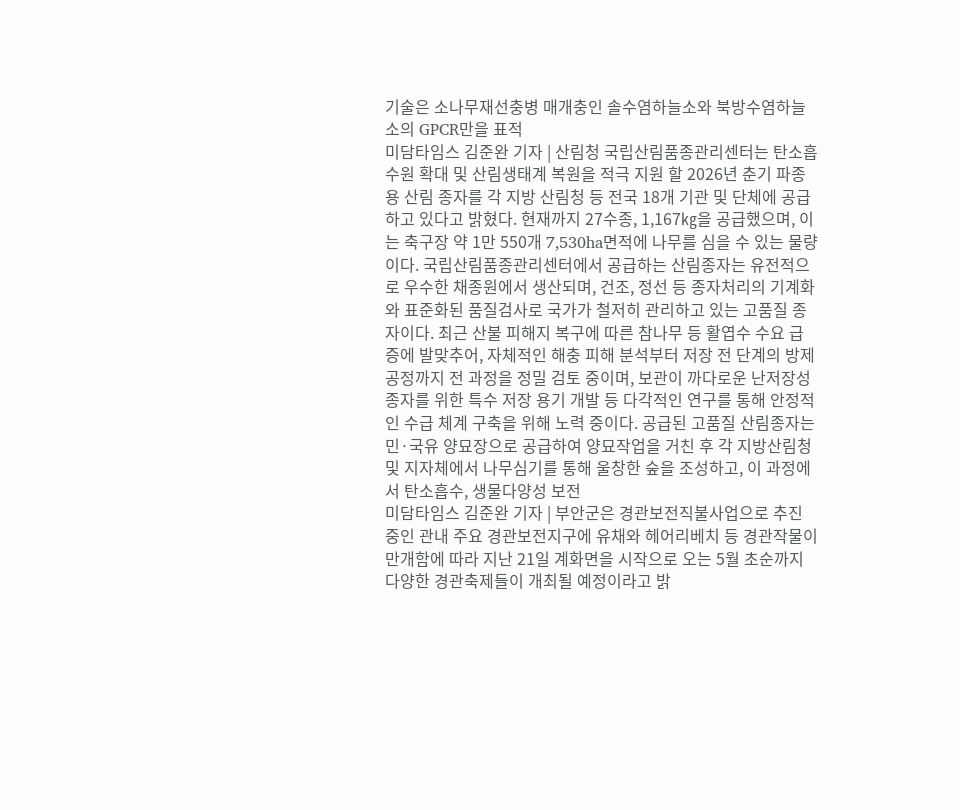기술은 소나무재선충병 매개충인 솔수염하늘소와 북방수염하늘소의 GPCR만을 표적
미담타임스 김준완 기자 | 산림청 국립산림품종관리센터는 탄소흡수원 확대 및 산림생태계 복원을 적극 지원 할 2026년 춘기 파종용 산림 종자를 각 지방 산림청 등 전국 18개 기관 및 단체에 공급하고 있다고 밝혔다. 현재까지 27수종, 1,167㎏을 공급했으며, 이는 축구장 약 1만 550개 7,530ha면적에 나무를 심을 수 있는 물량이다. 국립산림품종관리센터에서 공급하는 산림종자는 유전적으로 우수한 채종원에서 생산되며, 건조, 정선 등 종자처리의 기계화와 표준화된 품질검사로 국가가 철저히 관리하고 있는 고품질 종자이다. 최근 산불 피해지 복구에 따른 참나무 등 활엽수 수요 급증에 발맞추어, 자체적인 해충 피해 분석부터 저장 전 단계의 방제 공정까지 전 과정을 정밀 검토 중이며, 보관이 까다로운 난저장성 종자를 위한 특수 저장 용기 개발 등 다각적인 연구를 통해 안정적인 수급 체계 구축을 위해 노력 중이다. 공급된 고품질 산림종자는 민·국유 양묘장으로 공급하여 양묘작업을 거친 후 각 지방산림청 및 지자체에서 나무심기를 통해 울창한 숲을 조성하고, 이 과정에서 탄소흡수, 생물다양성 보전
미담타임스 김준완 기자 | 부안군은 경관보전직불사업으로 추진 중인 관내 주요 경관보전지구에 유채와 헤어리베치 등 경관작물이 만개함에 따라 지난 21일 계화면을 시작으로 오는 5월 초순까지 다양한 경관축제들이 개최될 예정이라고 밝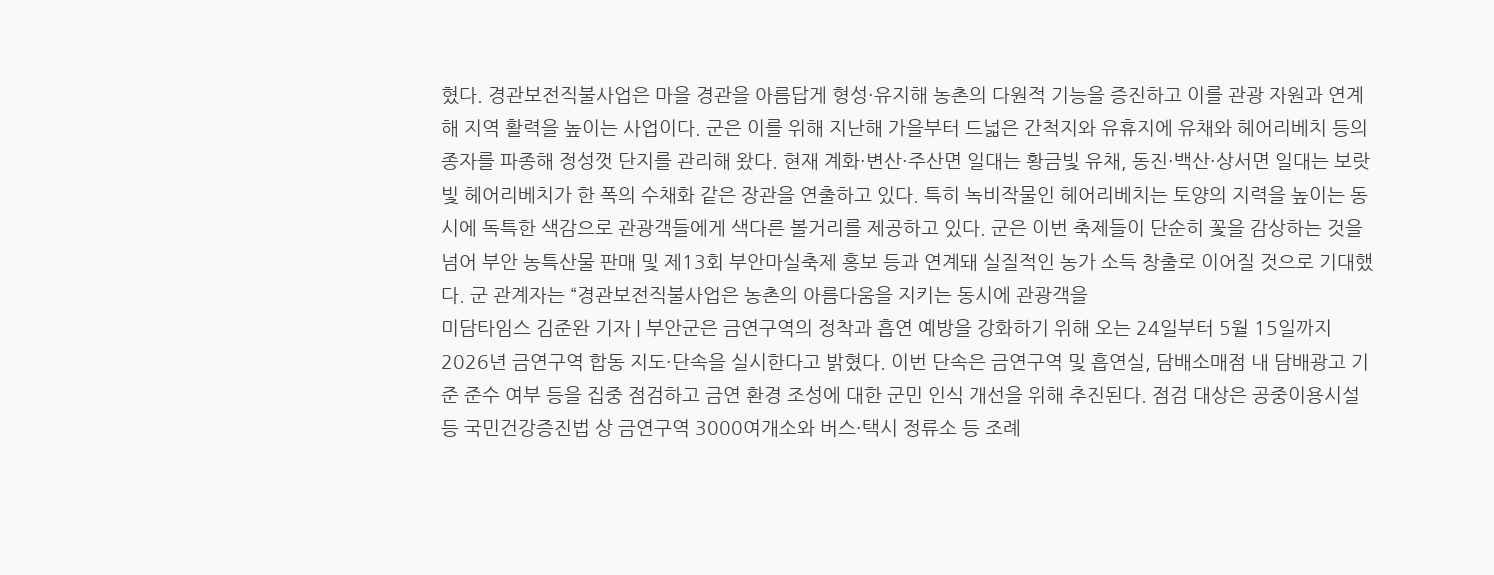혔다. 경관보전직불사업은 마을 경관을 아름답게 형성·유지해 농촌의 다원적 기능을 증진하고 이를 관광 자원과 연계해 지역 활력을 높이는 사업이다. 군은 이를 위해 지난해 가을부터 드넓은 간척지와 유휴지에 유채와 헤어리베치 등의 종자를 파종해 정성껏 단지를 관리해 왔다. 현재 계화·변산·주산면 일대는 황금빛 유채, 동진·백산·상서면 일대는 보랏빛 헤어리베치가 한 폭의 수채화 같은 장관을 연출하고 있다. 특히 녹비작물인 헤어리베치는 토양의 지력을 높이는 동시에 독특한 색감으로 관광객들에게 색다른 볼거리를 제공하고 있다. 군은 이번 축제들이 단순히 꽃을 감상하는 것을 넘어 부안 농특산물 판매 및 제13회 부안마실축제 홍보 등과 연계돼 실질적인 농가 소득 창출로 이어질 것으로 기대했다. 군 관계자는 “경관보전직불사업은 농촌의 아름다움을 지키는 동시에 관광객을
미담타임스 김준완 기자 | 부안군은 금연구역의 정착과 흡연 예방을 강화하기 위해 오는 24일부터 5월 15일까지 2026년 금연구역 합동 지도·단속을 실시한다고 밝혔다. 이번 단속은 금연구역 및 흡연실, 담배소매점 내 담배광고 기준 준수 여부 등을 집중 점검하고 금연 환경 조성에 대한 군민 인식 개선을 위해 추진된다. 점검 대상은 공중이용시설 등 국민건강증진법 상 금연구역 3000여개소와 버스·택시 정류소 등 조례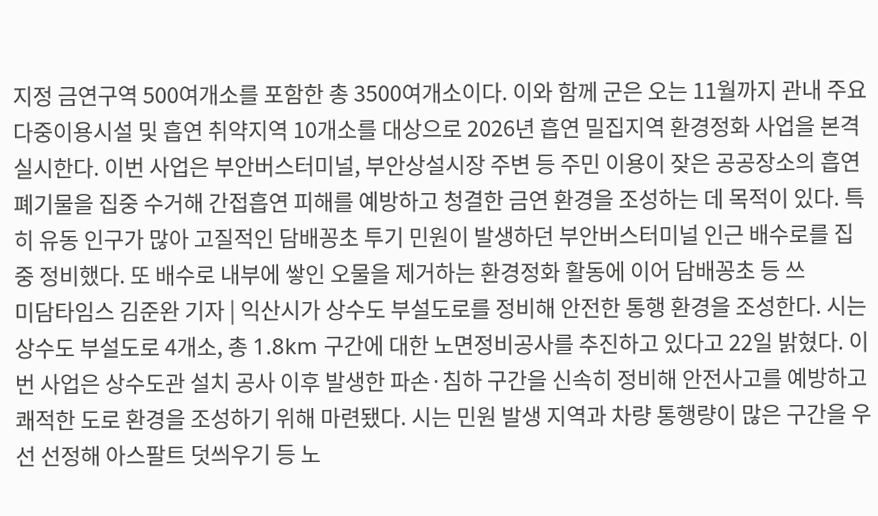지정 금연구역 500여개소를 포함한 총 3500여개소이다. 이와 함께 군은 오는 11월까지 관내 주요 다중이용시설 및 흡연 취약지역 10개소를 대상으로 2026년 흡연 밀집지역 환경정화 사업을 본격 실시한다. 이번 사업은 부안버스터미널, 부안상설시장 주변 등 주민 이용이 잦은 공공장소의 흡연 폐기물을 집중 수거해 간접흡연 피해를 예방하고 청결한 금연 환경을 조성하는 데 목적이 있다. 특히 유동 인구가 많아 고질적인 담배꽁초 투기 민원이 발생하던 부안버스터미널 인근 배수로를 집중 정비했다. 또 배수로 내부에 쌓인 오물을 제거하는 환경정화 활동에 이어 담배꽁초 등 쓰
미담타임스 김준완 기자 | 익산시가 상수도 부설도로를 정비해 안전한 통행 환경을 조성한다. 시는 상수도 부설도로 4개소, 총 1.8km 구간에 대한 노면정비공사를 추진하고 있다고 22일 밝혔다. 이번 사업은 상수도관 설치 공사 이후 발생한 파손·침하 구간을 신속히 정비해 안전사고를 예방하고 쾌적한 도로 환경을 조성하기 위해 마련됐다. 시는 민원 발생 지역과 차량 통행량이 많은 구간을 우선 선정해 아스팔트 덧씌우기 등 노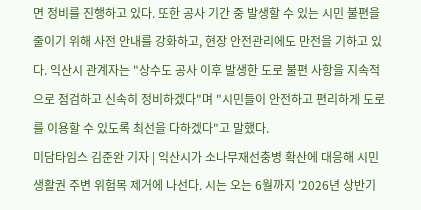면 정비를 진행하고 있다. 또한 공사 기간 중 발생할 수 있는 시민 불편을 줄이기 위해 사전 안내를 강화하고, 현장 안전관리에도 만전을 기하고 있다. 익산시 관계자는 "상수도 공사 이후 발생한 도로 불편 사항을 지속적으로 점검하고 신속히 정비하겠다"며 "시민들이 안전하고 편리하게 도로를 이용할 수 있도록 최선을 다하겠다"고 말했다.
미담타임스 김준완 기자 | 익산시가 소나무재선충병 확산에 대응해 시민 생활권 주변 위험목 제거에 나선다. 시는 오는 6월까지 '2026년 상반기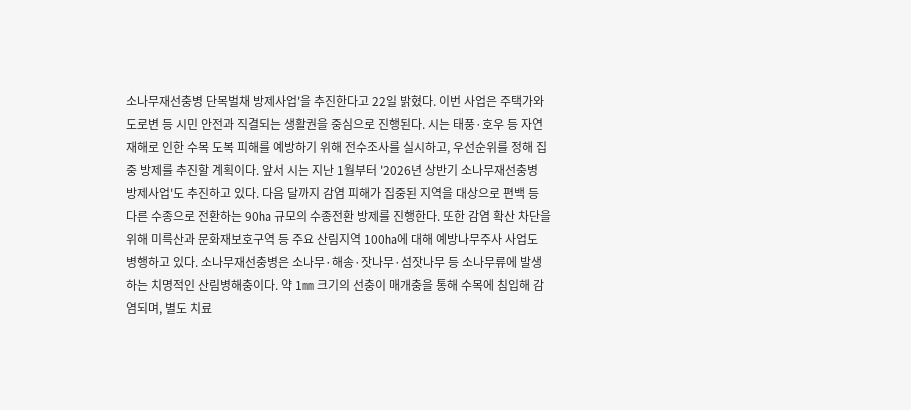소나무재선충병 단목벌채 방제사업'을 추진한다고 22일 밝혔다. 이번 사업은 주택가와 도로변 등 시민 안전과 직결되는 생활권을 중심으로 진행된다. 시는 태풍·호우 등 자연재해로 인한 수목 도복 피해를 예방하기 위해 전수조사를 실시하고, 우선순위를 정해 집중 방제를 추진할 계획이다. 앞서 시는 지난 1월부터 '2026년 상반기 소나무재선충병 방제사업'도 추진하고 있다. 다음 달까지 감염 피해가 집중된 지역을 대상으로 편백 등 다른 수종으로 전환하는 90㏊ 규모의 수종전환 방제를 진행한다. 또한 감염 확산 차단을 위해 미륵산과 문화재보호구역 등 주요 산림지역 100㏊에 대해 예방나무주사 사업도 병행하고 있다. 소나무재선충병은 소나무·해송·잣나무·섬잣나무 등 소나무류에 발생하는 치명적인 산림병해충이다. 약 1㎜ 크기의 선충이 매개충을 통해 수목에 침입해 감염되며, 별도 치료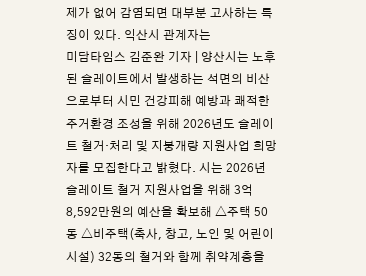제가 없어 감염되면 대부분 고사하는 특징이 있다. 익산시 관계자는
미담타임스 김준완 기자 | 양산시는 노후된 슬레이트에서 발생하는 석면의 비산으로부터 시민 건강피해 예방과 쾌적한 주거환경 조성을 위해 2026년도 슬레이트 철거·처리 및 지붕개량 지원사업 희망자를 모집한다고 밝혔다. 시는 2026년 슬레이트 철거 지원사업을 위해 3억8,592만원의 예산을 확보해 △주택 50동 △비주택(축사, 창고, 노인 및 어린이시설) 32동의 철거와 함께 취약계층을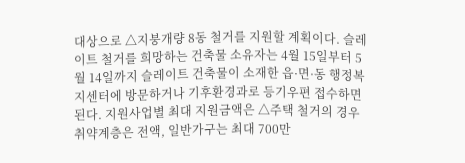대상으로 △지붕개량 8동 철거를 지원할 계획이다. 슬레이트 철거를 희망하는 건축물 소유자는 4월 15일부터 5월 14일까지 슬레이트 건축물이 소재한 읍·면·동 행정복지센터에 방문하거나 기후환경과로 등기우편 접수하면 된다. 지원사업별 최대 지원금액은 △주택 철거의 경우 취약계층은 전액, 일반가구는 최대 700만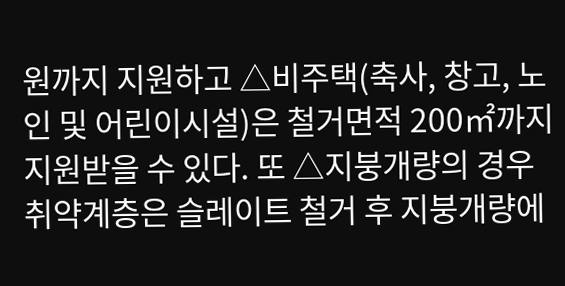원까지 지원하고 △비주택(축사, 창고, 노인 및 어린이시설)은 철거면적 200㎡까지 지원받을 수 있다. 또 △지붕개량의 경우 취약계층은 슬레이트 철거 후 지붕개량에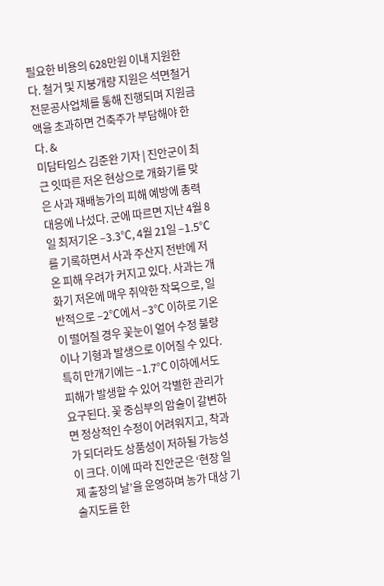필요한 비용의 628만원 이내 지원한다. 철거 및 지붕개량 지원은 석면철거 전문공사업체를 통해 진행되며 지원금액을 초과하면 건축주가 부담해야 한다. &
미담타임스 김준완 기자 | 진안군이 최근 잇따른 저온 현상으로 개화기를 맞은 사과 재배농가의 피해 예방에 총력 대응에 나섰다. 군에 따르면 지난 4월 8일 최저기온 –3.3℃, 4월 21일 –1.5℃를 기록하면서 사과 주산지 전반에 저온 피해 우려가 커지고 있다. 사과는 개화기 저온에 매우 취약한 작목으로, 일반적으로 –2℃에서 –3℃ 이하로 기온이 떨어질 경우 꽃눈이 얼어 수정 불량이나 기형과 발생으로 이어질 수 있다. 특히 만개기에는 –1.7℃ 이하에서도 피해가 발생할 수 있어 각별한 관리가 요구된다. 꽃 중심부의 암술이 갈변하면 정상적인 수정이 어려워지고, 착과가 되더라도 상품성이 저하될 가능성이 크다. 이에 따라 진안군은 ‘현장 일제 출장의 날’을 운영하며 농가 대상 기술지도를 한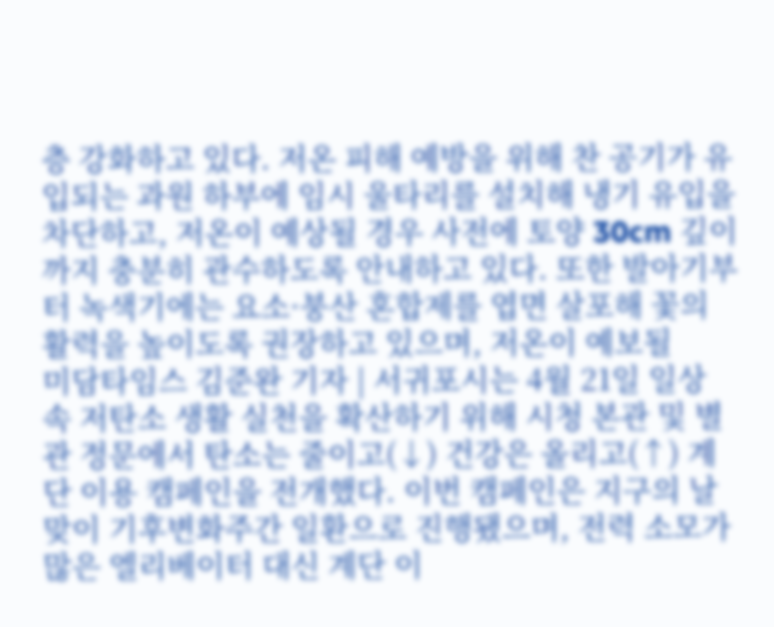층 강화하고 있다. 저온 피해 예방을 위해 찬 공기가 유입되는 과원 하부에 임시 울타리를 설치해 냉기 유입을 차단하고, 저온이 예상될 경우 사전에 토양 30cm 깊이까지 충분히 관수하도록 안내하고 있다. 또한 발아기부터 녹색기에는 요소·붕산 혼합제를 엽면 살포해 꽃의 활력을 높이도록 권장하고 있으며, 저온이 예보될
미담타임스 김준완 기자 | 서귀포시는 4월 21일 일상 속 저탄소 생활 실천을 확산하기 위해 시청 본관 및 별관 정문에서 탄소는 줄이고(↓) 건강은 올리고(↑) 계단 이용 캠페인을 전개했다. 이번 캠페인은 지구의 날 맞이 기후변화주간 일환으로 진행됐으며, 전력 소모가 많은 엘리베이터 대신 계단 이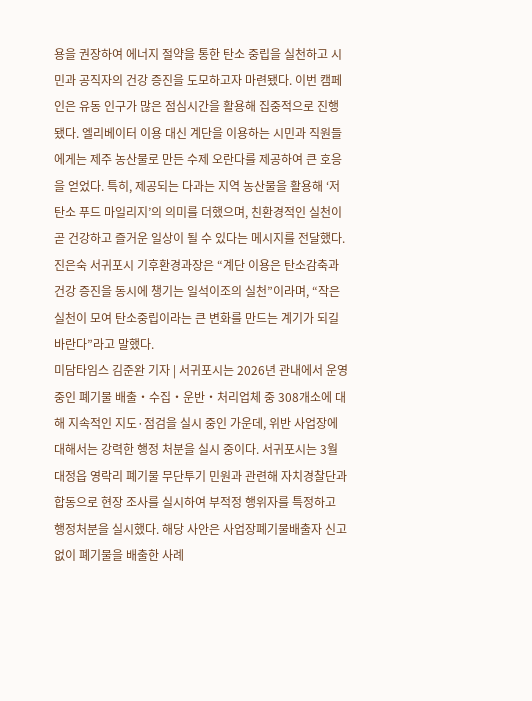용을 권장하여 에너지 절약을 통한 탄소 중립을 실천하고 시민과 공직자의 건강 증진을 도모하고자 마련됐다. 이번 캠페인은 유동 인구가 많은 점심시간을 활용해 집중적으로 진행됐다. 엘리베이터 이용 대신 계단을 이용하는 시민과 직원들에게는 제주 농산물로 만든 수제 오란다를 제공하여 큰 호응을 얻었다. 특히, 제공되는 다과는 지역 농산물을 활용해 ‘저탄소 푸드 마일리지’의 의미를 더했으며, 친환경적인 실천이 곧 건강하고 즐거운 일상이 될 수 있다는 메시지를 전달했다. 진은숙 서귀포시 기후환경과장은 “계단 이용은 탄소감축과 건강 증진을 동시에 챙기는 일석이조의 실천”이라며, “작은 실천이 모여 탄소중립이라는 큰 변화를 만드는 계기가 되길 바란다”라고 말했다.
미담타임스 김준완 기자 | 서귀포시는 2026년 관내에서 운영중인 폐기물 배출‧수집‧운반‧처리업체 중 308개소에 대해 지속적인 지도·점검을 실시 중인 가운데, 위반 사업장에 대해서는 강력한 행정 처분을 실시 중이다. 서귀포시는 3월 대정읍 영락리 폐기물 무단투기 민원과 관련해 자치경찰단과 합동으로 현장 조사를 실시하여 부적정 행위자를 특정하고 행정처분을 실시했다. 해당 사안은 사업장폐기물배출자 신고 없이 폐기물을 배출한 사례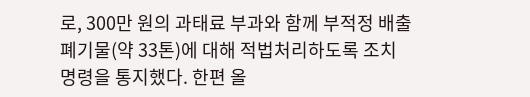로, 300만 원의 과태료 부과와 함께 부적정 배출 폐기물(약 33톤)에 대해 적법처리하도록 조치명령을 통지했다. 한편 올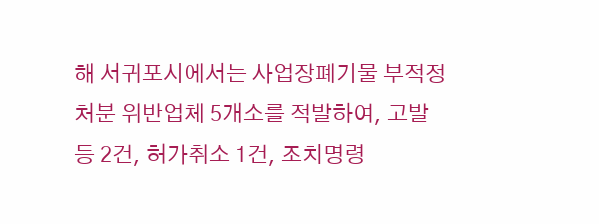해 서귀포시에서는 사업장폐기물 부적정처분 위반업체 5개소를 적발하여, 고발 등 2건, 허가취소 1건, 조치명령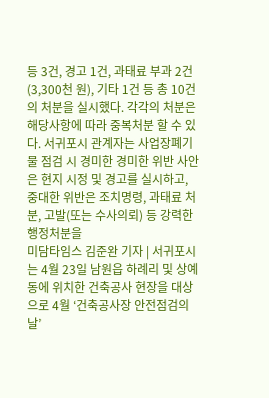등 3건, 경고 1건, 과태료 부과 2건(3,300천 원), 기타 1건 등 총 10건의 처분을 실시했다. 각각의 처분은 해당사항에 따라 중복처분 할 수 있다. 서귀포시 관계자는 사업장폐기물 점검 시 경미한 경미한 위반 사안은 현지 시정 및 경고를 실시하고, 중대한 위반은 조치명령, 과태료 처분, 고발(또는 수사의뢰) 등 강력한 행정처분을
미담타임스 김준완 기자 | 서귀포시는 4월 23일 남원읍 하례리 및 상예동에 위치한 건축공사 현장을 대상으로 4월 ‘건축공사장 안전점검의 날’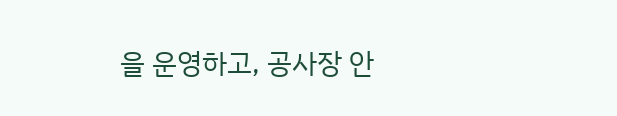을 운영하고, 공사장 안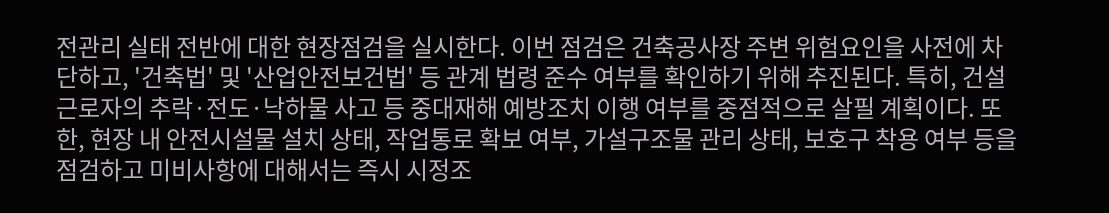전관리 실태 전반에 대한 현장점검을 실시한다. 이번 점검은 건축공사장 주변 위험요인을 사전에 차단하고, '건축법' 및 '산업안전보건법' 등 관계 법령 준수 여부를 확인하기 위해 추진된다. 특히, 건설근로자의 추락·전도·낙하물 사고 등 중대재해 예방조치 이행 여부를 중점적으로 살필 계획이다. 또한, 현장 내 안전시설물 설치 상태, 작업통로 확보 여부, 가설구조물 관리 상태, 보호구 착용 여부 등을 점검하고 미비사항에 대해서는 즉시 시정조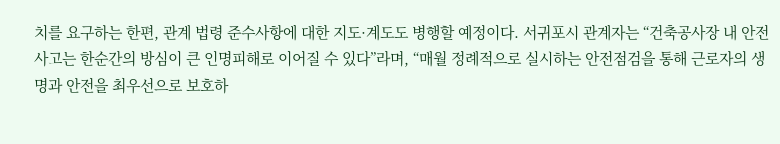치를 요구하는 한편, 관계 법령 준수사항에 대한 지도·계도도 병행할 예정이다. 서귀포시 관계자는 “건축공사장 내 안전사고는 한순간의 방심이 큰 인명피해로 이어질 수 있다”라며, “매월 정례적으로 실시하는 안전점검을 통해 근로자의 생명과 안전을 최우선으로 보호하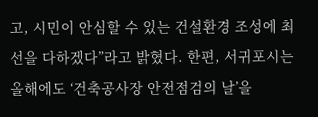고, 시민이 안심할 수 있는 건설환경 조성에 최선을 다하겠다”라고 밝혔다. 한편, 서귀포시는 올해에도 ‘건축공사장 안전점검의 날’을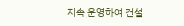지속 운영하여 건설